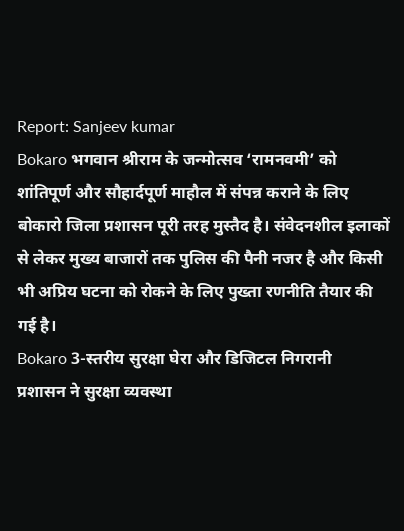Report: Sanjeev kumar
Bokaro भगवान श्रीराम के जन्मोत्सव ‘रामनवमी’ को शांतिपूर्ण और सौहार्दपूर्ण माहौल में संपन्न कराने के लिए बोकारो जिला प्रशासन पूरी तरह मुस्तैद है। संवेदनशील इलाकों से लेकर मुख्य बाजारों तक पुलिस की पैनी नजर है और किसी भी अप्रिय घटना को रोकने के लिए पुख्ता रणनीति तैयार की गई है।
Bokaro 3-स्तरीय सुरक्षा घेरा और डिजिटल निगरानी
प्रशासन ने सुरक्षा व्यवस्था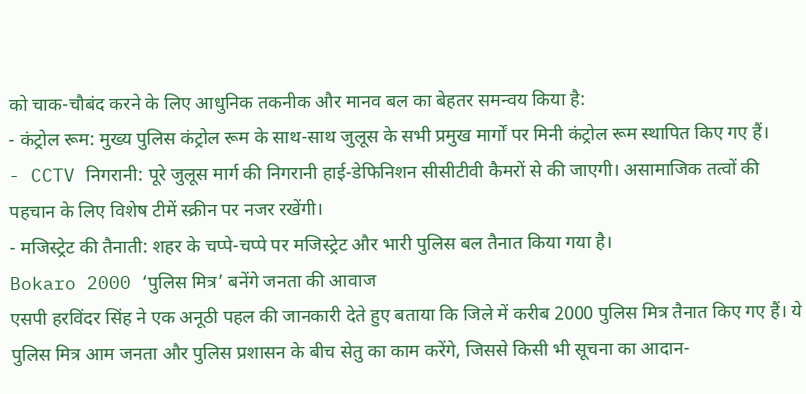को चाक-चौबंद करने के लिए आधुनिक तकनीक और मानव बल का बेहतर समन्वय किया है:
- कंट्रोल रूम: मुख्य पुलिस कंट्रोल रूम के साथ-साथ जुलूस के सभी प्रमुख मार्गों पर मिनी कंट्रोल रूम स्थापित किए गए हैं।
- CCTV निगरानी: पूरे जुलूस मार्ग की निगरानी हाई-डेफिनिशन सीसीटीवी कैमरों से की जाएगी। असामाजिक तत्वों की पहचान के लिए विशेष टीमें स्क्रीन पर नजर रखेंगी।
- मजिस्ट्रेट की तैनाती: शहर के चप्पे-चप्पे पर मजिस्ट्रेट और भारी पुलिस बल तैनात किया गया है।
Bokaro 2000 ‘पुलिस मित्र’ बनेंगे जनता की आवाज
एसपी हरविंदर सिंह ने एक अनूठी पहल की जानकारी देते हुए बताया कि जिले में करीब 2000 पुलिस मित्र तैनात किए गए हैं। ये पुलिस मित्र आम जनता और पुलिस प्रशासन के बीच सेतु का काम करेंगे, जिससे किसी भी सूचना का आदान-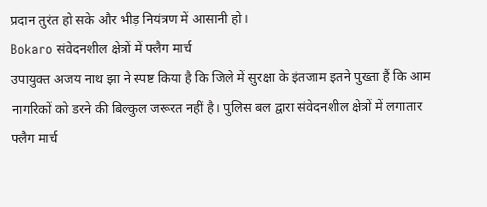प्रदान तुरंत हो सके और भीड़ नियंत्रण में आसानी हो।
Bokaro संवेदनशील क्षेत्रों में फ्लैग मार्च
उपायुक्त अजय नाथ झा ने स्पष्ट किया है कि जिले में सुरक्षा के इंतजाम इतने पुख्ता हैं कि आम नागरिकों को डरने की बिल्कुल जरूरत नहीं है। पुलिस बल द्वारा संवेदनशील क्षेत्रों में लगातार फ्लैग मार्च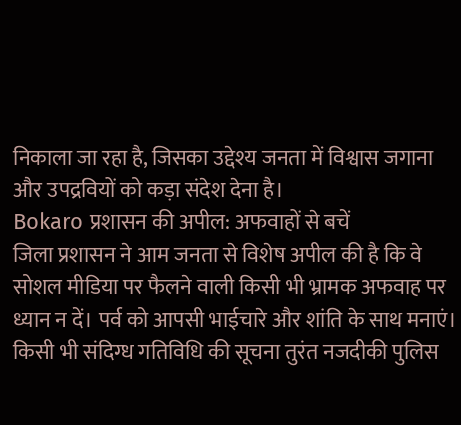निकाला जा रहा है, जिसका उद्देश्य जनता में विश्वास जगाना और उपद्रवियों को कड़ा संदेश देना है।
Bokaro प्रशासन की अपील: अफवाहों से बचें
जिला प्रशासन ने आम जनता से विशेष अपील की है कि वे सोशल मीडिया पर फैलने वाली किसी भी भ्रामक अफवाह पर ध्यान न दें। पर्व को आपसी भाईचारे और शांति के साथ मनाएं। किसी भी संदिग्ध गतिविधि की सूचना तुरंत नजदीकी पुलिस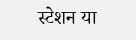स्टेशन या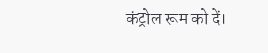कंट्रोल रूम को दें।